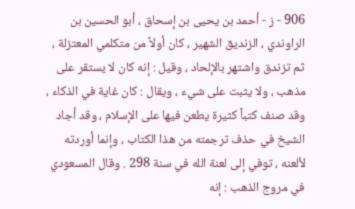906 - ز - أحمد بن يحيى بن إسحاق ، أبو الحسين بن الراوندي ، الزنديق الشهير ، كان أولاً من متكلمي المعتزلة ، ثم تزندق واشتهر بالإلحاد ، وقيل : إنه كان لا يستقر على مذهب ، ولا يثبت على شيء ، ويقال : كان غاية في الذكاء ، وقد صنف كتباً كثيرة يطعن فيها على الإسلام ، وقد أجاد الشيخ في حذف ترجمته من هذا الكتاب ، وإنما أوردته لألعنه ، توفي إلى لعنة الله في سنة 298 . وقال المسعودي في مروج الذهب : إنه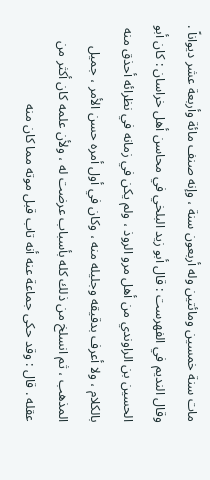مات سنة خمسين ومائتين وله أربعون سنة ، وإنه صنف مائة وأربعة عشر ديواناً . وقال النديم في الفهرست : قال أبو زيد البلخي في محاسن أهل خراسان : كان أبو الحسين بن الراوندي من أهل مرو الروذ ، ولم يكن في زمانه في نظرائه أحذق منه بالكلام ، ولا أعرف بدقيقه وجليله منه ، وكان في أول أمره حسن الأمر ، جميل المذهب ، ثم انسلخ من ذلك كله بأسباب عرضت له ، ولأن علمه كان أكثر من عقله . قال : وقد حكى جماعة عنه أنه تاب قبل موته مما كان منه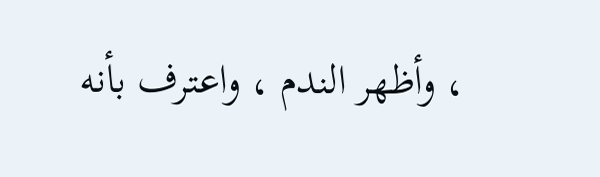، وأظهر الندم ، واعترف بأنه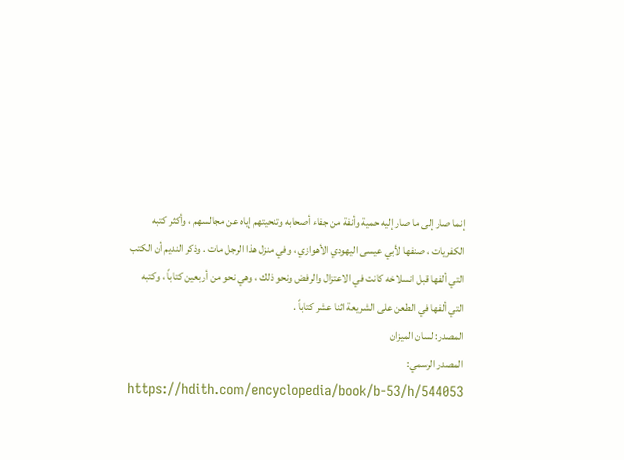إنما صار إلى ما صار إليه حمية وأنفة من جفاء أصحابه وتنحيتهم إياه عن مجالسهم ، وأكثر كتبه الكفريات ، صنفها لأبي عيسى اليهودي الأهوازي ، وفي منزل هذا الرجل مات . وذكر النديم أن الكتب التي ألفها قبل انسلاخه كانت في الاعتزال والرفض ونحو ذلك ، وهي نحو من أربعين كتاباً ، وكتبه التي ألفها في الطعن على الشريعة اثنا عشر كتاباً .
المصدر: لسان الميزان
المصدر الرسمي: https://hdith.com/encyclopedia/book/b-53/h/544053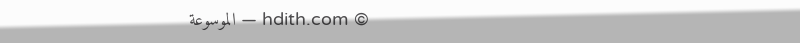© hdith.com — الموسوعة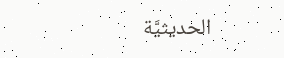الحديثيَّة